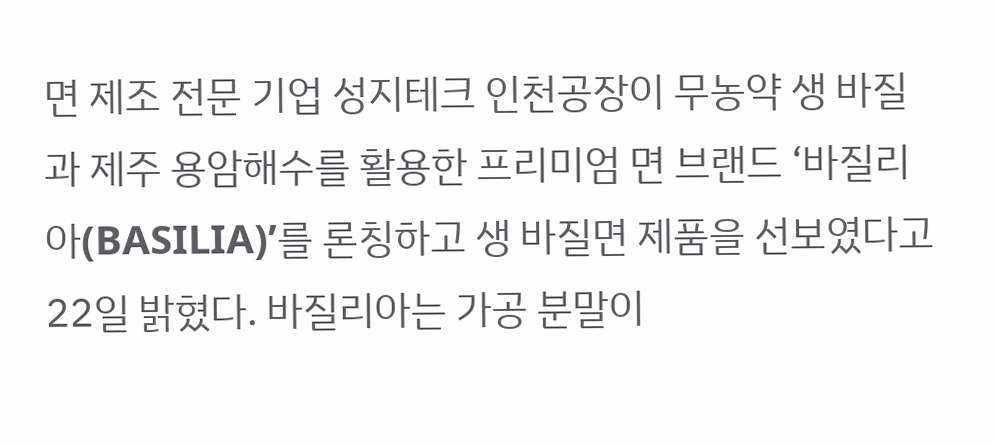면 제조 전문 기업 성지테크 인천공장이 무농약 생 바질과 제주 용암해수를 활용한 프리미엄 면 브랜드 ‘바질리아(BASILIA)’를 론칭하고 생 바질면 제품을 선보였다고 22일 밝혔다. 바질리아는 가공 분말이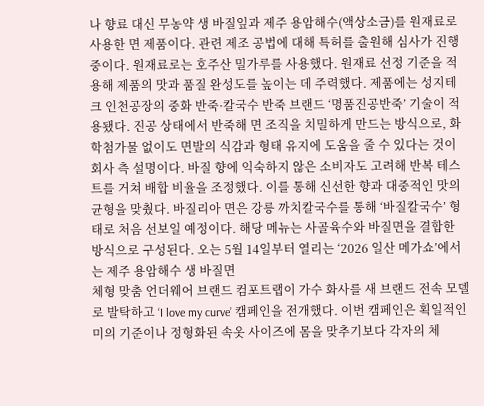나 향료 대신 무농약 생 바질잎과 제주 용암해수(액상소금)를 원재료로 사용한 면 제품이다. 관련 제조 공법에 대해 특허를 출원해 심사가 진행 중이다. 원재료로는 호주산 밀가루를 사용했다. 원재료 선정 기준을 적용해 제품의 맛과 품질 완성도를 높이는 데 주력했다. 제품에는 성지테크 인천공장의 중화 반죽·칼국수 반죽 브랜드 ‘명품진공반죽’ 기술이 적용됐다. 진공 상태에서 반죽해 면 조직을 치밀하게 만드는 방식으로, 화학첨가물 없이도 면발의 식감과 형태 유지에 도움을 줄 수 있다는 것이 회사 측 설명이다. 바질 향에 익숙하지 않은 소비자도 고려해 반복 테스트를 거쳐 배합 비율을 조정했다. 이를 통해 신선한 향과 대중적인 맛의 균형을 맞췄다. 바질리아 면은 강릉 까치칼국수를 통해 ‘바질칼국수’ 형태로 처음 선보일 예정이다. 해당 메뉴는 사골육수와 바질면을 결합한 방식으로 구성된다. 오는 5월 14일부터 열리는 ‘2026 일산 메가쇼’에서는 제주 용암해수 생 바질면
체형 맞춤 언더웨어 브랜드 컴포트랩이 가수 화사를 새 브랜드 전속 모델로 발탁하고 ‘I love my curve’ 캠페인을 전개했다. 이번 캠페인은 획일적인 미의 기준이나 정형화된 속옷 사이즈에 몸을 맞추기보다 각자의 체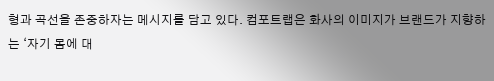형과 곡선을 존중하자는 메시지를 담고 있다. 컴포트랩은 화사의 이미지가 브랜드가 지향하는 ‘자기 몸에 대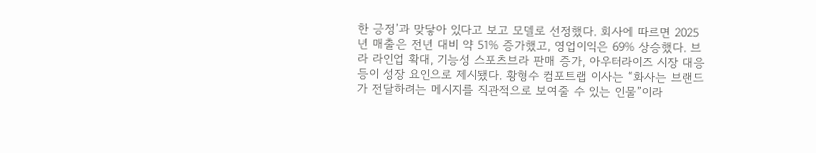한 긍정’과 맞닿아 있다고 보고 모델로 선정했다. 회사에 따르면 2025년 매출은 전년 대비 약 51% 증가했고, 영업이익은 69% 상승했다. 브라 라인업 확대, 기능성 스포츠브라 판매 증가, 아우터라이즈 시장 대응 등이 성장 요인으로 제시됐다. 황형수 컴포트랩 이사는 “화사는 브랜드가 전달하려는 메시지를 직관적으로 보여줄 수 있는 인물”이라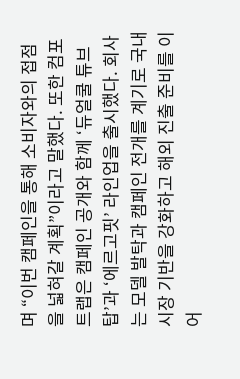며 “이번 캠페인을 통해 소비자와의 접점을 넓혀갈 계획”이라고 말했다. 또한 컴포트랩은 캠페인 공개와 함께 ‘듀얼쿨 튜브탑’과 ‘에르고핏’ 라인업을 출시했다. 회사는 모델 발탁과 캠페인 전개를 계기로 국내 시장 기반을 강화하고 해외 진출 준비를 이어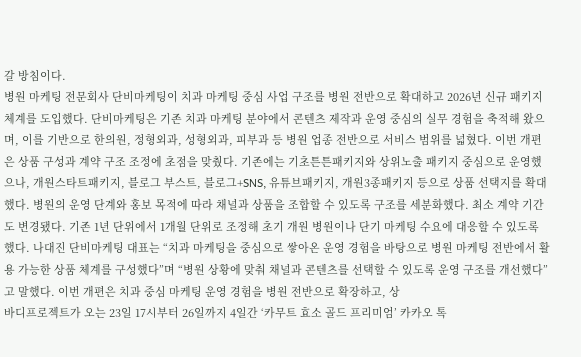갈 방침이다.
병원 마케팅 전문회사 단비마케팅이 치과 마케팅 중심 사업 구조를 병원 전반으로 확대하고 2026년 신규 패키지 체계를 도입했다. 단비마케팅은 기존 치과 마케팅 분야에서 콘텐츠 제작과 운영 중심의 실무 경험을 축적해 왔으며, 이를 기반으로 한의원, 정형외과, 성형외과, 피부과 등 병원 업종 전반으로 서비스 범위를 넓혔다. 이번 개편은 상품 구성과 계약 구조 조정에 초점을 맞췄다. 기존에는 기초튼튼패키지와 상위노출 패키지 중심으로 운영했으나, 개원스타트패키지, 블로그 부스트, 블로그+SNS, 유튜브패키지, 개원3종패키지 등으로 상품 선택지를 확대했다. 병원의 운영 단계와 홍보 목적에 따라 채널과 상품을 조합할 수 있도록 구조를 세분화했다. 최소 계약 기간도 변경됐다. 기존 1년 단위에서 1개월 단위로 조정해 초기 개원 병원이나 단기 마케팅 수요에 대응할 수 있도록 했다. 나대진 단비마케팅 대표는 “치과 마케팅을 중심으로 쌓아온 운영 경험을 바탕으로 병원 마케팅 전반에서 활용 가능한 상품 체계를 구성했다”며 “병원 상황에 맞춰 채널과 콘텐츠를 선택할 수 있도록 운영 구조를 개선했다”고 말했다. 이번 개편은 치과 중심 마케팅 운영 경험을 병원 전반으로 확장하고, 상
바디프로젝트가 오는 23일 17시부터 26일까지 4일간 ‘카무트 효소 골드 프리미엄’ 카카오 톡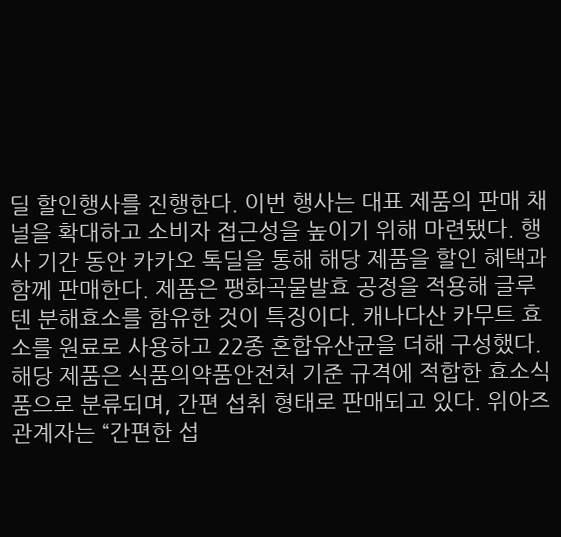딜 할인행사를 진행한다. 이번 행사는 대표 제품의 판매 채널을 확대하고 소비자 접근성을 높이기 위해 마련됐다. 행사 기간 동안 카카오 톡딜을 통해 해당 제품을 할인 혜택과 함께 판매한다. 제품은 팽화곡물발효 공정을 적용해 글루텐 분해효소를 함유한 것이 특징이다. 캐나다산 카무트 효소를 원료로 사용하고 22종 혼합유산균을 더해 구성했다. 해당 제품은 식품의약품안전처 기준 규격에 적합한 효소식품으로 분류되며, 간편 섭취 형태로 판매되고 있다. 위아즈 관계자는 “간편한 섭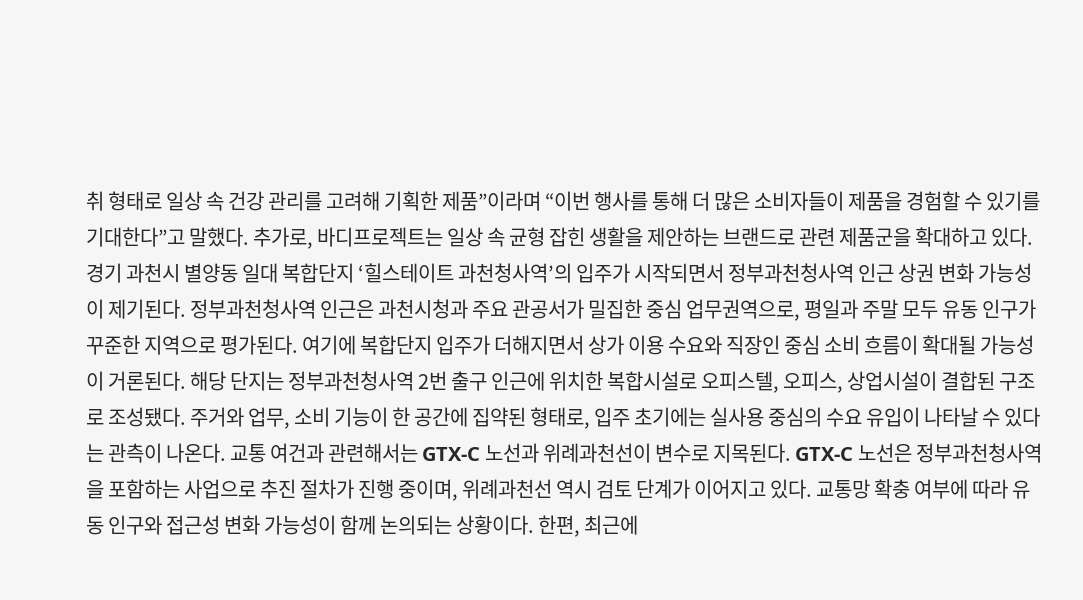취 형태로 일상 속 건강 관리를 고려해 기획한 제품”이라며 “이번 행사를 통해 더 많은 소비자들이 제품을 경험할 수 있기를 기대한다”고 말했다. 추가로, 바디프로젝트는 일상 속 균형 잡힌 생활을 제안하는 브랜드로 관련 제품군을 확대하고 있다.
경기 과천시 별양동 일대 복합단지 ‘힐스테이트 과천청사역’의 입주가 시작되면서 정부과천청사역 인근 상권 변화 가능성이 제기된다. 정부과천청사역 인근은 과천시청과 주요 관공서가 밀집한 중심 업무권역으로, 평일과 주말 모두 유동 인구가 꾸준한 지역으로 평가된다. 여기에 복합단지 입주가 더해지면서 상가 이용 수요와 직장인 중심 소비 흐름이 확대될 가능성이 거론된다. 해당 단지는 정부과천청사역 2번 출구 인근에 위치한 복합시설로 오피스텔, 오피스, 상업시설이 결합된 구조로 조성됐다. 주거와 업무, 소비 기능이 한 공간에 집약된 형태로, 입주 초기에는 실사용 중심의 수요 유입이 나타날 수 있다는 관측이 나온다. 교통 여건과 관련해서는 GTX-C 노선과 위례과천선이 변수로 지목된다. GTX-C 노선은 정부과천청사역을 포함하는 사업으로 추진 절차가 진행 중이며, 위례과천선 역시 검토 단계가 이어지고 있다. 교통망 확충 여부에 따라 유동 인구와 접근성 변화 가능성이 함께 논의되는 상황이다. 한편, 최근에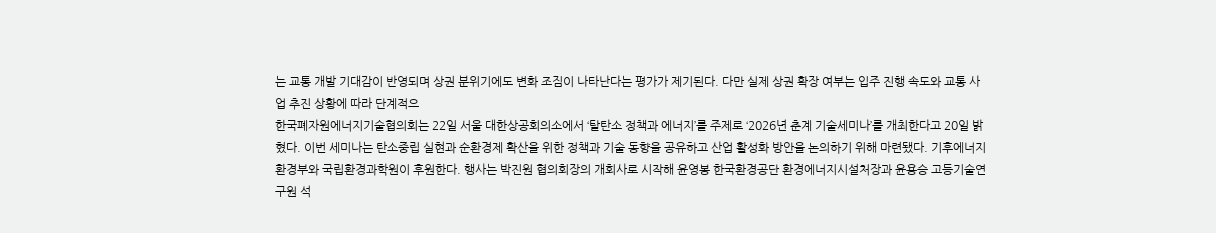는 교통 개발 기대감이 반영되며 상권 분위기에도 변화 조짐이 나타난다는 평가가 제기된다. 다만 실제 상권 확장 여부는 입주 진행 속도와 교통 사업 추진 상황에 따라 단계적으
한국폐자원에너지기술협의회는 22일 서울 대한상공회의소에서 ‘탈탄소 정책과 에너지’를 주제로 ‘2026년 춘계 기술세미나’를 개최한다고 20일 밝혔다. 이번 세미나는 탄소중립 실현과 순환경제 확산을 위한 정책과 기술 동향을 공유하고 산업 활성화 방안을 논의하기 위해 마련됐다. 기후에너지환경부와 국립환경과학원이 후원한다. 행사는 박진원 협의회장의 개회사로 시작해 윤영봉 한국환경공단 환경에너지시설처장과 윤용승 고등기술연구원 석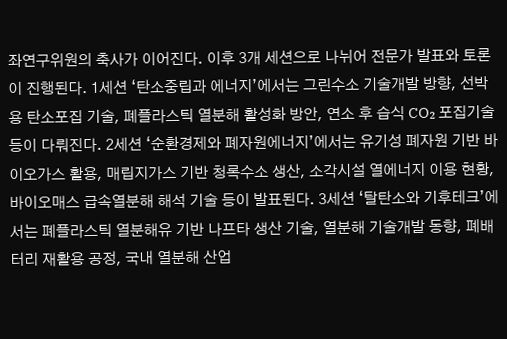좌연구위원의 축사가 이어진다. 이후 3개 세션으로 나뉘어 전문가 발표와 토론이 진행된다. 1세션 ‘탄소중립과 에너지’에서는 그린수소 기술개발 방향, 선박용 탄소포집 기술, 폐플라스틱 열분해 활성화 방안, 연소 후 습식 CO₂ 포집기술 등이 다뤄진다. 2세션 ‘순환경제와 폐자원에너지’에서는 유기성 폐자원 기반 바이오가스 활용, 매립지가스 기반 청록수소 생산, 소각시설 열에너지 이용 현황, 바이오매스 급속열분해 해석 기술 등이 발표된다. 3세션 ‘탈탄소와 기후테크’에서는 폐플라스틱 열분해유 기반 나프타 생산 기술, 열분해 기술개발 동향, 폐배터리 재활용 공정, 국내 열분해 산업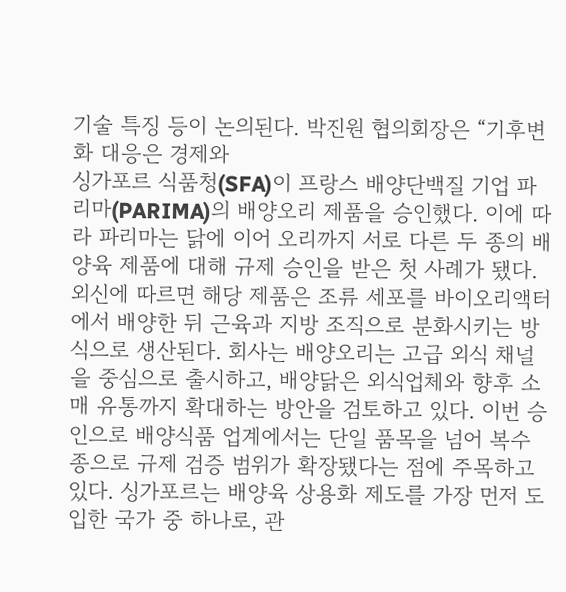기술 특징 등이 논의된다. 박진원 협의회장은 “기후변화 대응은 경제와
싱가포르 식품청(SFA)이 프랑스 배양단백질 기업 파리마(PARIMA)의 배양오리 제품을 승인했다. 이에 따라 파리마는 닭에 이어 오리까지 서로 다른 두 종의 배양육 제품에 대해 규제 승인을 받은 첫 사례가 됐다. 외신에 따르면 해당 제품은 조류 세포를 바이오리액터에서 배양한 뒤 근육과 지방 조직으로 분화시키는 방식으로 생산된다. 회사는 배양오리는 고급 외식 채널을 중심으로 출시하고, 배양닭은 외식업체와 향후 소매 유통까지 확대하는 방안을 검토하고 있다. 이번 승인으로 배양식품 업계에서는 단일 품목을 넘어 복수 종으로 규제 검증 범위가 확장됐다는 점에 주목하고 있다. 싱가포르는 배양육 상용화 제도를 가장 먼저 도입한 국가 중 하나로, 관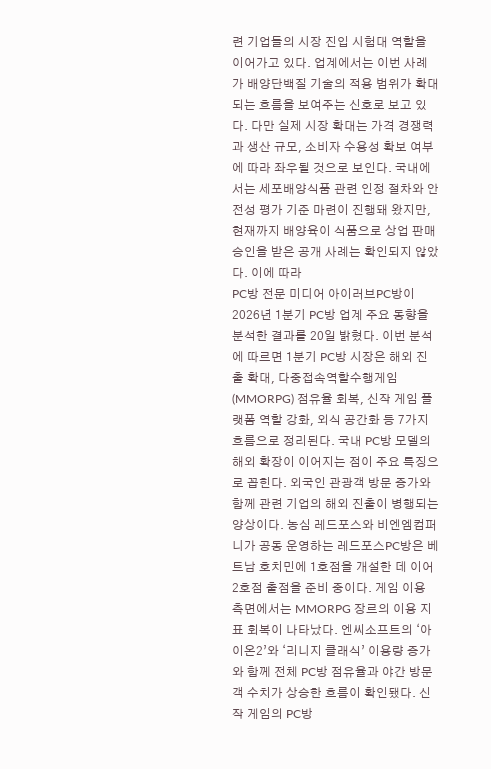련 기업들의 시장 진입 시험대 역할을 이어가고 있다. 업계에서는 이번 사례가 배양단백질 기술의 적용 범위가 확대되는 흐름을 보여주는 신호로 보고 있다. 다만 실제 시장 확대는 가격 경쟁력과 생산 규모, 소비자 수용성 확보 여부에 따라 좌우될 것으로 보인다. 국내에서는 세포배양식품 관련 인정 절차와 안전성 평가 기준 마련이 진행돼 왔지만, 현재까지 배양육이 식품으로 상업 판매 승인을 받은 공개 사례는 확인되지 않았다. 이에 따라
PC방 전문 미디어 아이러브PC방이 2026년 1분기 PC방 업계 주요 동향을 분석한 결과를 20일 밝혔다. 이번 분석에 따르면 1분기 PC방 시장은 해외 진출 확대, 다중접속역할수행게임(MMORPG) 점유율 회복, 신작 게임 플랫폼 역할 강화, 외식 공간화 등 7가지 흐름으로 정리된다. 국내 PC방 모델의 해외 확장이 이어지는 점이 주요 특징으로 꼽힌다. 외국인 관광객 방문 증가와 함께 관련 기업의 해외 진출이 병행되는 양상이다. 농심 레드포스와 비엔엠컴퍼니가 공동 운영하는 레드포스PC방은 베트남 호치민에 1호점을 개설한 데 이어 2호점 출점을 준비 중이다. 게임 이용 측면에서는 MMORPG 장르의 이용 지표 회복이 나타났다. 엔씨소프트의 ‘아이온2’와 ‘리니지 클래식’ 이용량 증가와 함께 전체 PC방 점유율과 야간 방문객 수치가 상승한 흐름이 확인됐다. 신작 게임의 PC방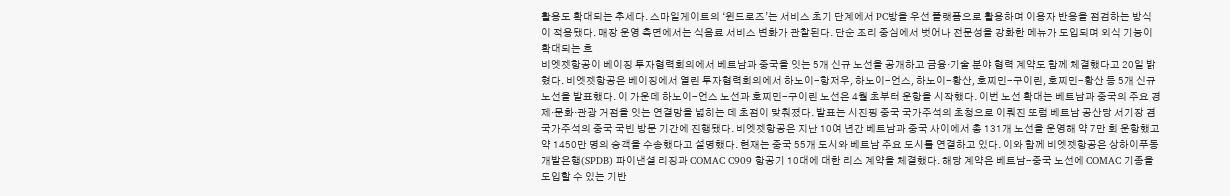활용도 확대되는 추세다. 스마일게이트의 ‘윈드로즈’는 서비스 초기 단계에서 PC방을 우선 플랫폼으로 활용하며 이용자 반응을 점검하는 방식이 적용됐다. 매장 운영 측면에서는 식음료 서비스 변화가 관찰된다. 단순 조리 중심에서 벗어나 전문성을 강화한 메뉴가 도입되며 외식 기능이 확대되는 흐
비엣젯항공이 베이징 투자협력회의에서 베트남과 중국을 잇는 5개 신규 노선을 공개하고 금융·기술 분야 협력 계약도 함께 체결했다고 20일 밝혔다. 비엣젯항공은 베이징에서 열린 투자협력회의에서 하노이-항저우, 하노이-언스, 하노이-황산, 호찌민-구이린, 호찌민-황산 등 5개 신규 노선을 발표했다. 이 가운데 하노이-언스 노선과 호찌민-구이린 노선은 4월 초부터 운항을 시작했다. 이번 노선 확대는 베트남과 중국의 주요 경제·문화·관광 거점을 잇는 연결망을 넓히는 데 초점이 맞춰졌다. 발표는 시진핑 중국 국가주석의 초청으로 이뤄진 또럼 베트남 공산당 서기장 겸 국가주석의 중국 국빈 방문 기간에 진행됐다. 비엣젯항공은 지난 10여 년간 베트남과 중국 사이에서 총 131개 노선을 운영해 약 7만 회 운항했고 약 1450만 명의 승객을 수송했다고 설명했다. 현재는 중국 55개 도시와 베트남 주요 도시를 연결하고 있다. 이와 함께 비엣젯항공은 상하이푸동개발은행(SPDB) 파이낸셜 리징과 COMAC C909 항공기 10대에 대한 리스 계약을 체결했다. 해당 계약은 베트남-중국 노선에 COMAC 기종을 도입할 수 있는 기반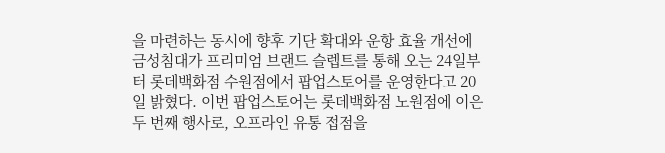을 마련하는 동시에 향후 기단 확대와 운항 효율 개선에
금성침대가 프리미엄 브랜드 슬렙트를 통해 오는 24일부터 롯데백화점 수원점에서 팝업스토어를 운영한다고 20일 밝혔다. 이번 팝업스토어는 롯데백화점 노원점에 이은 두 번째 행사로, 오프라인 유통 접점을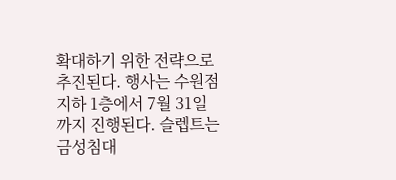확대하기 위한 전략으로 추진된다. 행사는 수원점 지하 1층에서 7월 31일까지 진행된다. 슬렙트는 금성침대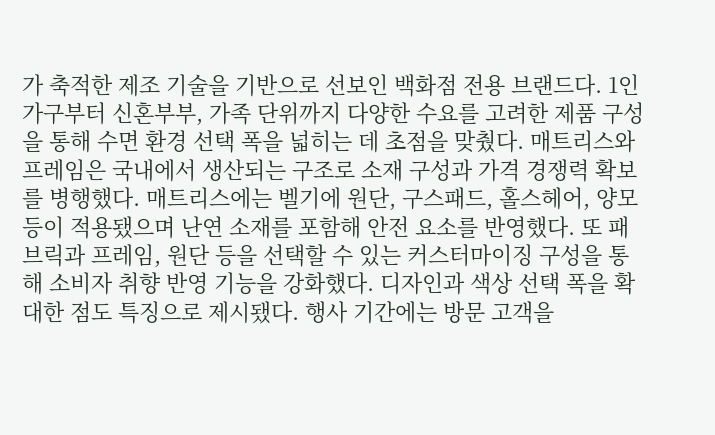가 축적한 제조 기술을 기반으로 선보인 백화점 전용 브랜드다. 1인 가구부터 신혼부부, 가족 단위까지 다양한 수요를 고려한 제품 구성을 통해 수면 환경 선택 폭을 넓히는 데 초점을 맞췄다. 매트리스와 프레임은 국내에서 생산되는 구조로 소재 구성과 가격 경쟁력 확보를 병행했다. 매트리스에는 벨기에 원단, 구스패드, 홀스헤어, 양모 등이 적용됐으며 난연 소재를 포함해 안전 요소를 반영했다. 또 패브릭과 프레임, 원단 등을 선택할 수 있는 커스터마이징 구성을 통해 소비자 취향 반영 기능을 강화했다. 디자인과 색상 선택 폭을 확대한 점도 특징으로 제시됐다. 행사 기간에는 방문 고객을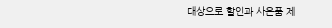대상으로 할인과 사은품 제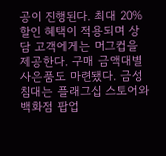공이 진행된다. 최대 20% 할인 혜택이 적용되며 상담 고객에게는 머그컵을 제공한다. 구매 금액대별 사은품도 마련됐다. 금성침대는 플래그십 스토어와 백화점 팝업